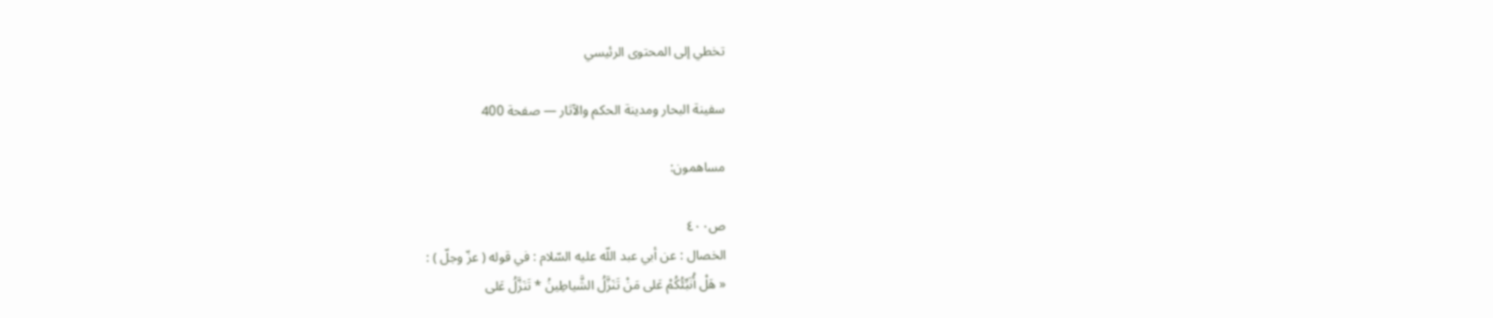تخطي إلى المحتوى الرئيسي

سفينة البحار ومدينة الحكم والآثار — صفحة 400

مساهمون:

ص٤٠٠
الخصال : عن أبي عبد اللّه عليه السّلام : في قوله ( عزّ وجلّ ) :
« هَلْ أُنَبِّئُكُمْ عَلى مَنْ تَنَزَّلُ الشَّياطِينُ * تَنَزَّلُ عَلى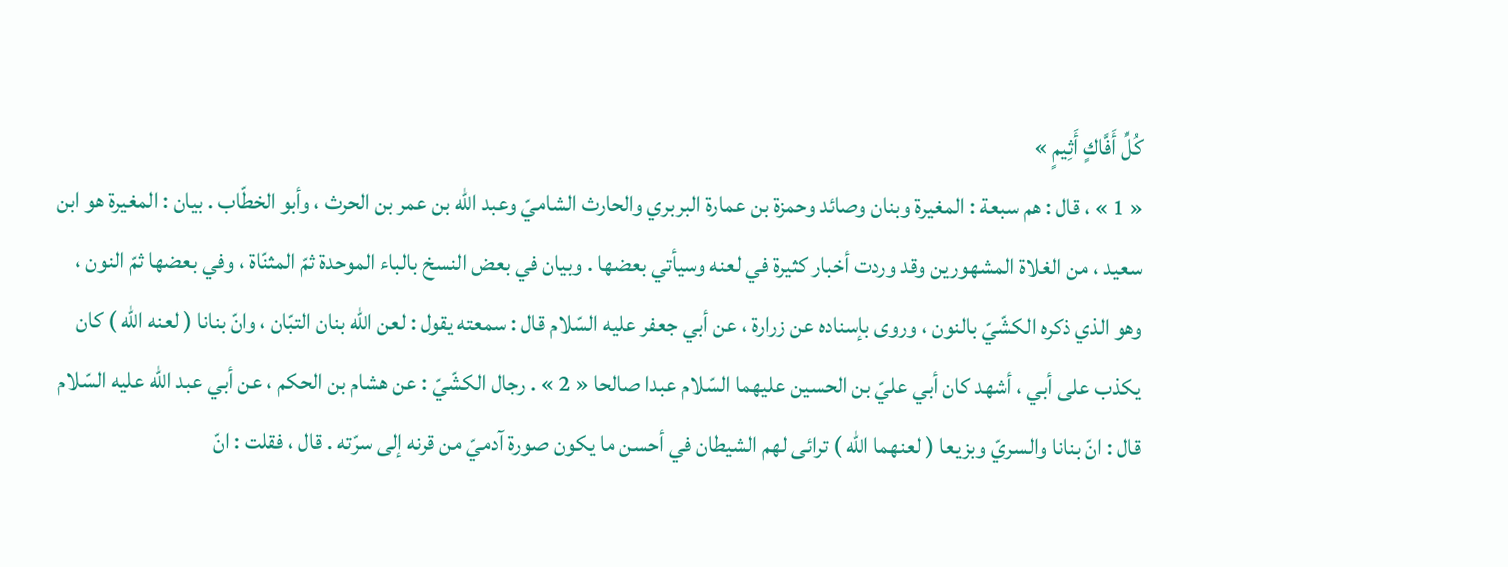كُلِّ أَفَّاكٍ أَثِيمٍ »
« 1 » ، قال : هم سبعة : المغيرة وبنان وصائد وحمزة بن عمارة البربري والحارث الشاميّ وعبد اللّه بن عمر بن الحرث ، وأبو الخطّاب . بيان : المغيرة هو ابن سعيد ، من الغلاة المشهورين وقد وردت أخبار كثيرة في لعنه وسيأتي بعضها . وبيان في بعض النسخ بالباء الموحدة ثمّ المثنّاة ، وفي بعضها ثمّ النون ، وهو الذي ذكره الكشّيّ بالنون ، وروى بإسناده عن زرارة ، عن أبي جعفر عليه السّلام قال : سمعته يقول : لعن اللّه بنان التبّان ، وانّ بنانا ( لعنه اللّه ) كان يكذب على أبي ، أشهد كان أبي عليّ بن الحسين عليهما السّلام عبدا صالحا « 2 » . رجال الكشّيّ : عن هشام بن الحكم ، عن أبي عبد اللّه عليه السّلام قال : انّ بنانا والسريّ وبزيعا ( لعنهما اللّه ) ترائى لهم الشيطان في أحسن ما يكون صورة آدميّ من قرنه إلى سرّته . قال ، فقلت : انّ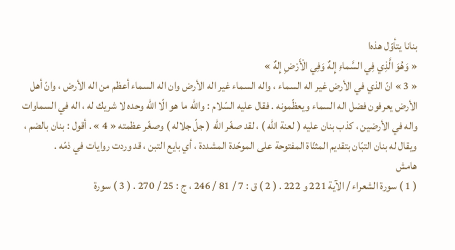بنانا يتأوّل هذه‌ا
« وَهُوَ الَّذِي فِي السَّماءِ إِلهٌ وَفِي الْأَرْضِ إِلهٌ »
« 3 » انّ الذي في الأرض غير اله السماء ، واله السماء غير اله الأرض وان اله السماء أعظم من اله الأرض ، وانّ أهل الأرض يعرفون فضل اله السماء ويعظّمونه . فقال عليه السّلام : واللّه ما هو الّا اللّه وحده لا شريك له ، اله في السماوات واله في الأرضين ، كذب بنان عليه ( لعنة اللّه ) ، لقد صغّر اللّه ( جلّ جلاله ) وصغّر عظمته « 4 » . أقول : بنان بالضم ، ويقال له بنان التبّان بتقديم المثنّاة المفتوحة على الموحّدة المشددة ، أي بايع التبن ، قد وردت روايات في ذمّه .
هامش
( 1 ) سورة الشعراء / الآية 221 و 222 . ( 2 ) ق : 7 / 81 / 246 ، ج : 25 / 270 . ( 3 ) سورة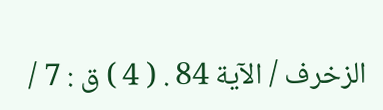الزخرف / الآية 84 . ( 4 ) ق : 7 /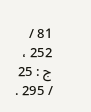81 / 252 ، ج : 25 / 295 .